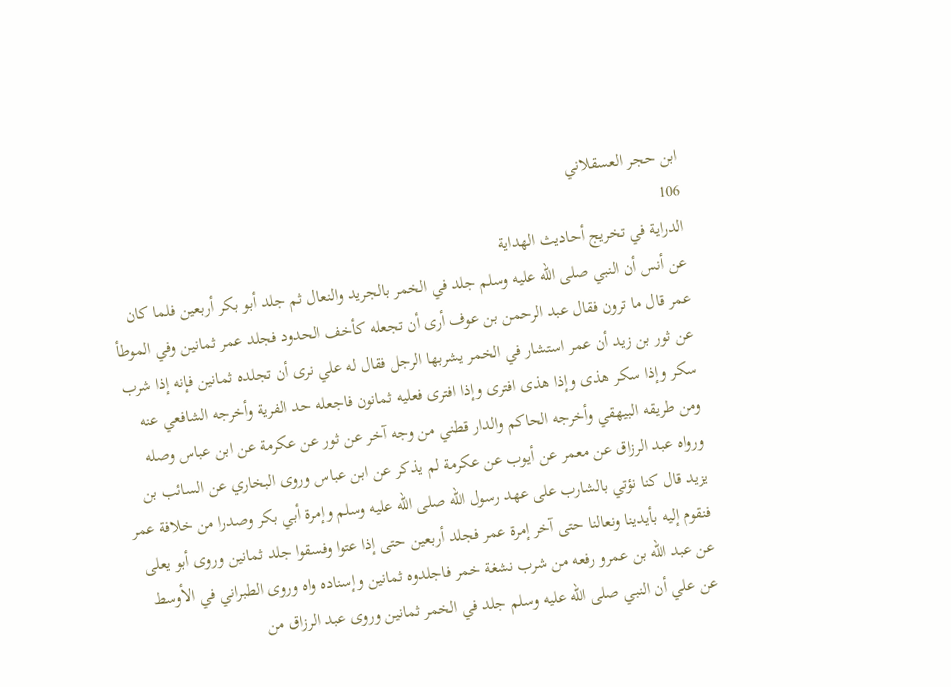ابن حجر العسقلاني
106
الدراية في تخريج أحاديث الهداية
عن أنس أن النبي صلى الله عليه وسلم جلد في الخمر بالجريد والنعال ثم جلد أبو بكر أربعين فلما كان عمر قال ما ترون فقال عبد الرحمن بن عوف أرى أن تجعله كأخف الحدود فجلد عمر ثمانين وفي الموطأ عن ثور بن زيد أن عمر استشار في الخمر يشربها الرجل فقال له علي نرى أن تجلده ثمانين فإنه إذا شرب سكر وإذا سكر هذى وإذا هذى افترى وإذا افترى فعليه ثمانون فاجعله حد الفرية وأخرجه الشافعي عنه ومن طريقه البيهقي وأخرجه الحاكم والدار قطني من وجه آخر عن ثور عن عكرمة عن ابن عباس وصله ورواه عبد الرزاق عن معمر عن أيوب عن عكرمة لم يذكر عن ابن عباس وروى البخاري عن السائب بن يزيد قال كنا نؤتي بالشارب على عهد رسول الله صلى الله عليه وسلم وإمرة أبي بكر وصدرا من خلافة عمر فنقوم إليه بأيدينا ونعالنا حتى آخر إمرة عمر فجلد أربعين حتى إذا عتوا وفسقوا جلد ثمانين وروى أبو يعلى عن عبد الله بن عمرو رفعه من شرب نشغة خمر فاجلدوه ثمانين وإسناده واه وروى الطبراني في الأوسط عن علي أن النبي صلى الله عليه وسلم جلد في الخمر ثمانين وروى عبد الرزاق من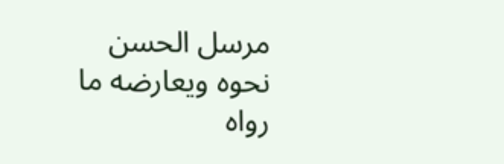مرسل الحسن نحوه ويعارضه ما رواه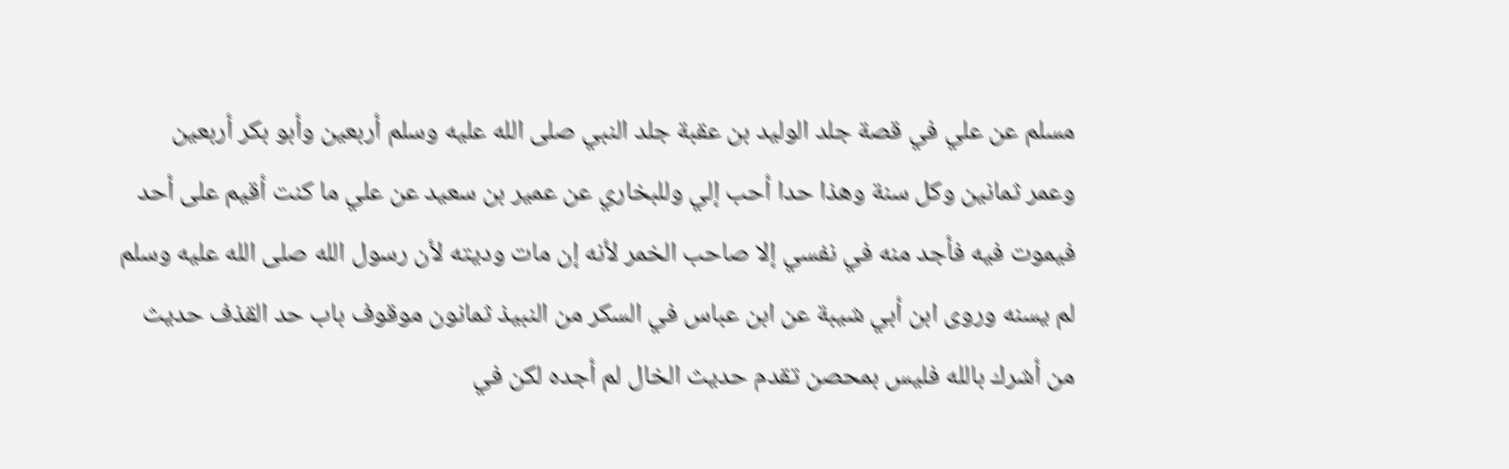مسلم عن علي في قصة جلد الوليد بن عقبة جلد النبي صلى الله عليه وسلم أربعين وأبو بكر أربعين وعمر ثمانين وكل سنة وهذا حدا أحب إلي وللبخاري عن عمير بن سعيد عن علي ما كنت أقيم على أحد فيموت فيه فأجد منه في نفسي إلا صاحب الخمر لأنه إن مات وديته لأن رسول الله صلى الله عليه وسلم لم يسنه وروى ابن أبي شيبة عن ابن عباس في السكر من النبيذ ثمانون موقوف باب حد القذف حديث من أشرك بالله فليس بمحصن تقدم حديث الخال لم أجده لكن في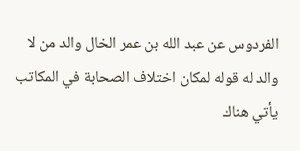الفردوس عن عبد الله بن عمر الخال والد من لا والد له قوله لمكان اختلاف الصحابة في المكاتب يأتي هناك